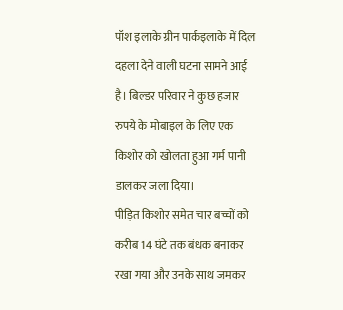पॉश इलाके ग्रीन पार्कइलाके में दिल दहला देने वाली घटना सामने आई है। बिल्डर परिवार ने कुछ हजार रुपये के मोबाइल के लिए एक किशोर को खोलता हुआ गर्म पानी डालकर जला दिया।
पीड़ित किशोर समेत चार बच्चों को करीब 14 घंटे तक बंधक बनाकर रखा गया और उनके साथ जमकर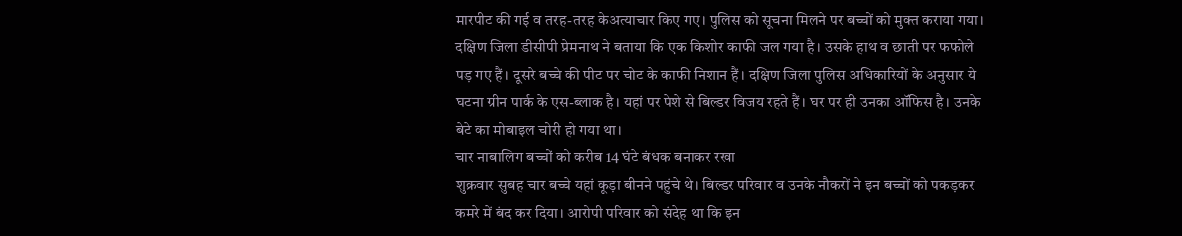मारपीट की गई व तरह-तरह केअत्याचार किए गए। पुलिस को सूचना मिलने पर बच्चों को मुक्त कराया गया।
दक्षिण जिला डीसीपी प्रेमनाथ ने बताया कि एक किशोर काफी जल गया है। उसके हाथ व छाती पर फफोले पड़ गए हैं। दूसरे बच्चे की पीट पर चोट के काफी निशान हैं। दक्षिण जिला पुलिस अधिकारियों के अनुसार ये घटना ग्रीन पार्क के एस-ब्लाक है। यहां पर पेशे से बिल्डर विजय रहते हैं। घर पर ही उनका ऑफिस है। उनके बेटे का मोबाइल चोरी हो गया था।
चार नाबालिग बच्चों को करीब 14 घंटे बंधक बनाकर रखा
शुक्रवार सुबह चार बच्चे यहां कूड़ा बीनने पहुंचे थे। बिल्डर परिवार व उनके नौकरों ने इन बच्चों को पकड़कर कमरे में बंद कर दिया। आरोपी परिवार को संदेह था कि इन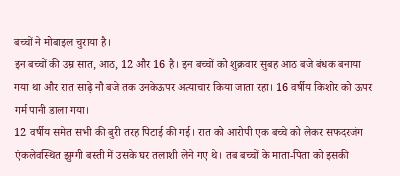बच्चों ने मोबाइल चुराया है।
इन बच्चों की उम्र सात, आठ, 12 और 16 है। इन बच्चों को शुक्रवार सुबह आठ बजे बंधक बनाया गया था और रात साढ़े नौ बजे तक उनकेऊपर अत्याचार किया जाता रहा। 16 वर्षीय किशोर को ऊपर गर्म पानी डाला गया।
12 वर्षीय समेत सभी की बुरी तरह पिटाई की गई। रात को आरोपी एक बच्चे को लेकर सफदरजंग एंकलेवस्थित झुग्गी बस्ती में उसके घर तलाशी लेने गए थे। तब बच्चों के माता-पिता को इसकी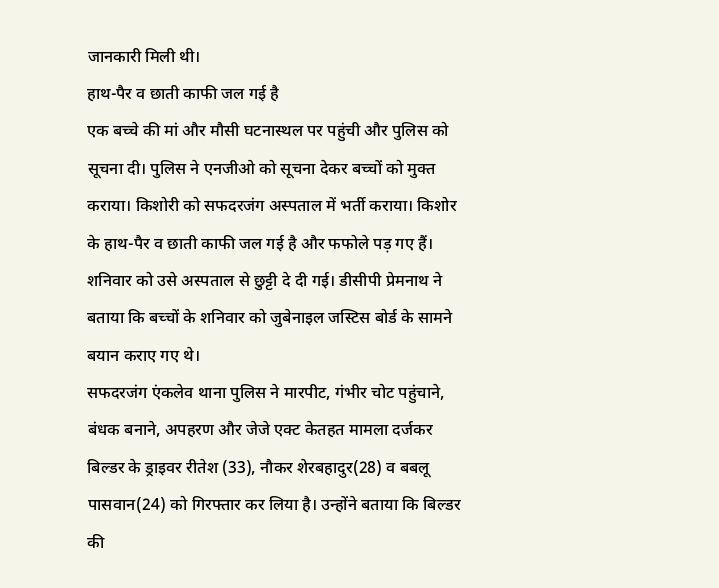जानकारी मिली थी।
हाथ-पैर व छाती काफी जल गई है
एक बच्चे की मां और मौसी घटनास्थल पर पहुंची और पुलिस को सूचना दी। पुलिस ने एनजीओ को सूचना देकर बच्चों को मुक्त कराया। किशोरी को सफदरजंग अस्पताल में भर्ती कराया। किशोर के हाथ-पैर व छाती काफी जल गई है और फफोले पड़ गए हैं।
शनिवार को उसे अस्पताल से छुट्टी दे दी गई। डीसीपी प्रेमनाथ ने बताया कि बच्चों के शनिवार को जुबेनाइल जस्टिस बोर्ड के सामने बयान कराए गए थे।
सफदरजंग एंकलेव थाना पुलिस ने मारपीट, गंभीर चोट पहुंचाने, बंधक बनाने, अपहरण और जेजे एक्ट केतहत मामला दर्जकर बिल्डर के ड्राइवर रीतेश (33), नौकर शेरबहादुर(28) व बबलू पासवान(24) को गिरफ्तार कर लिया है। उन्होंने बताया कि बिल्डर की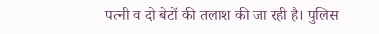पत्नी व दो बेटों की तलाश की जा रही है। पुलिस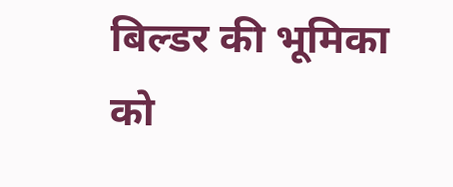बिल्डर की भूमिका को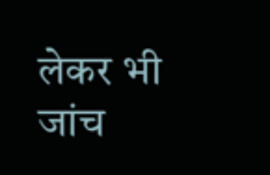लेकर भी जांच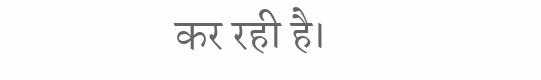कर रही है।